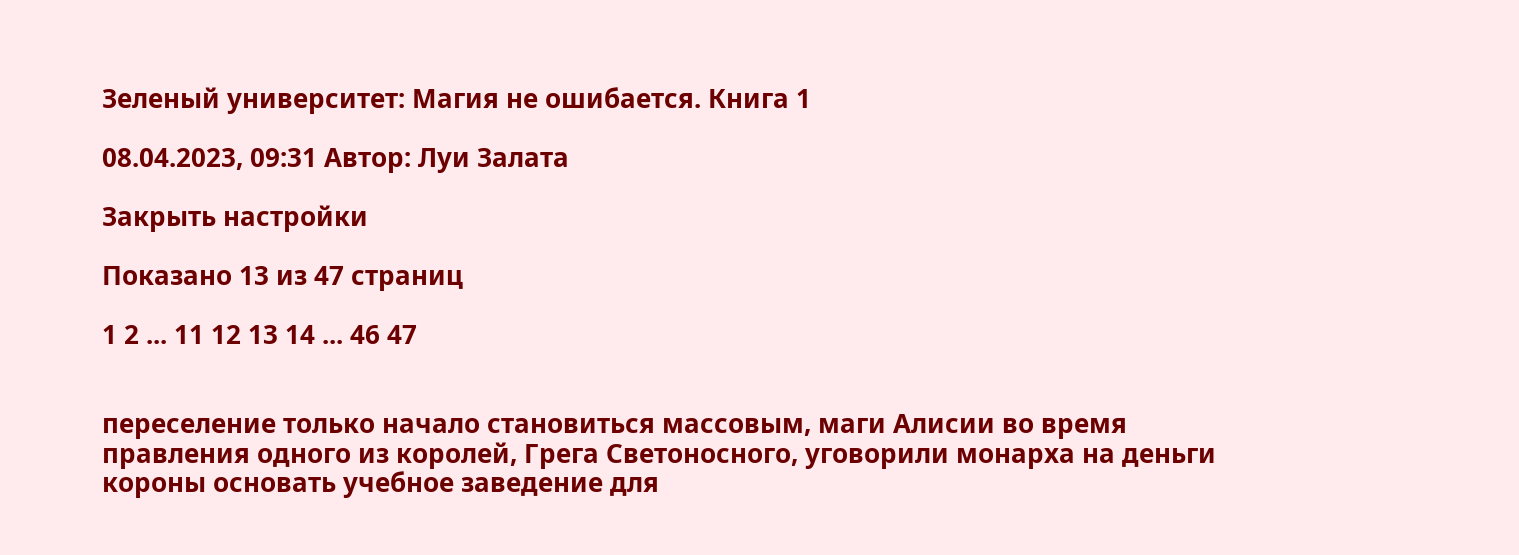Зеленый университет: Магия не ошибается. Книга 1

08.04.2023, 09:31 Автор: Луи Залата

Закрыть настройки

Показано 13 из 47 страниц

1 2 ... 11 12 13 14 ... 46 47


переселение только начало становиться массовым, маги Алисии во время правления одного из королей, Грега Светоносного, уговорили монарха на деньги короны основать учебное заведение для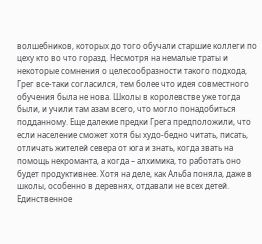волшебников, которых до того обучали старшие коллеги по цеху кто во что горазд. Несмотря на немалые траты и некоторые сомнения о целесообразности такого подхода, Грег все-таки согласился, тем более что идея совместного обучения была не нова. Школы в королевстве уже тогда были, и учили там азам всего, что могло понадобиться подданному. Еще далекие предки Грега предположили, что если население сможет хотя бы худо-бедно читать, писать, отличать жителей севера от юга и знать, когда звать на помощь некроманта, а когда – алхимика, то работать оно будет продуктивнее. Хотя на деле, как Альба поняла, даже в школы, особенно в деревнях, отдавали не всех детей. Единственное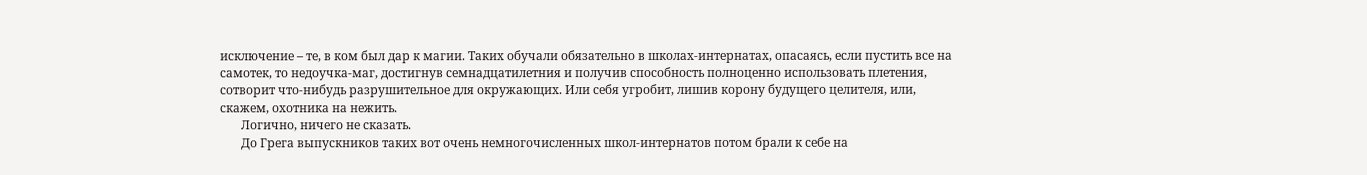исключение – те, в ком был дар к магии. Таких обучали обязательно в школах-интернатах, опасаясь, если пустить все на самотек, то недоучка-маг, достигнув семнадцатилетния и получив способность полноценно использовать плетения, сотворит что-нибудь разрушительное для окружающих. Или себя угробит, лишив корону будущего целителя, или, скажем, охотника на нежить.
       Логично, ничего не сказать.
       До Грега выпускников таких вот очень немногочисленных школ-интернатов потом брали к себе на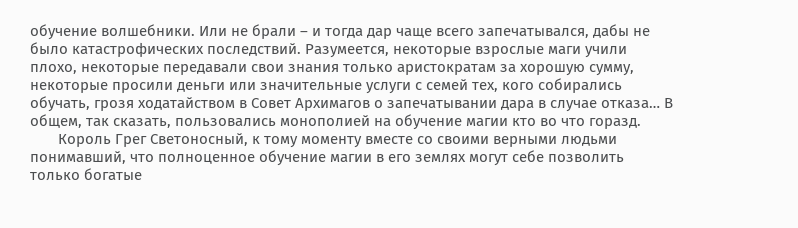обучение волшебники. Или не брали – и тогда дар чаще всего запечатывался, дабы не было катастрофических последствий. Разумеется, некоторые взрослые маги учили плохо, некоторые передавали свои знания только аристократам за хорошую сумму, некоторые просили деньги или значительные услуги с семей тех, кого собирались обучать, грозя ходатайством в Совет Архимагов о запечатывании дара в случае отказа… В общем, так сказать, пользовались монополией на обучение магии кто во что горазд.
       Король Грег Светоносный, к тому моменту вместе со своими верными людьми понимавший, что полноценное обучение магии в его землях могут себе позволить только богатые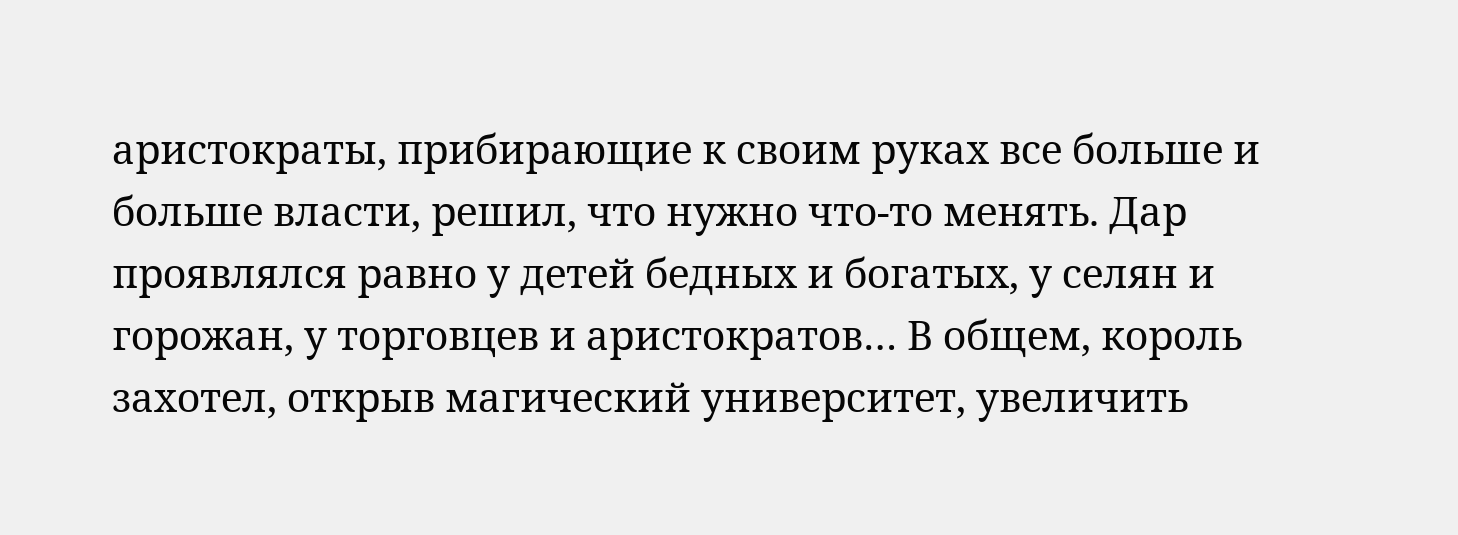аристократы, прибирающие к своим руках все больше и больше власти, решил, что нужно что-то менять. Дар проявлялся равно у детей бедных и богатых, у селян и горожан, у торговцев и аристократов… В общем, король захотел, открыв магический университет, увеличить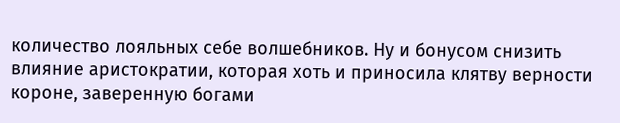количество лояльных себе волшебников. Ну и бонусом снизить влияние аристократии, которая хоть и приносила клятву верности короне, заверенную богами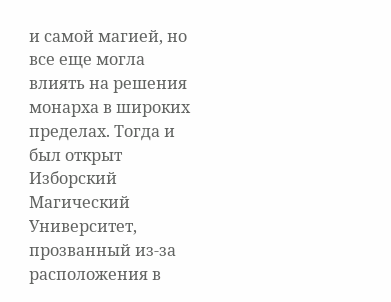и самой магией, но все еще могла влиять на решения монарха в широких пределах. Тогда и был открыт Изборский Магический Университет, прозванный из-за расположения в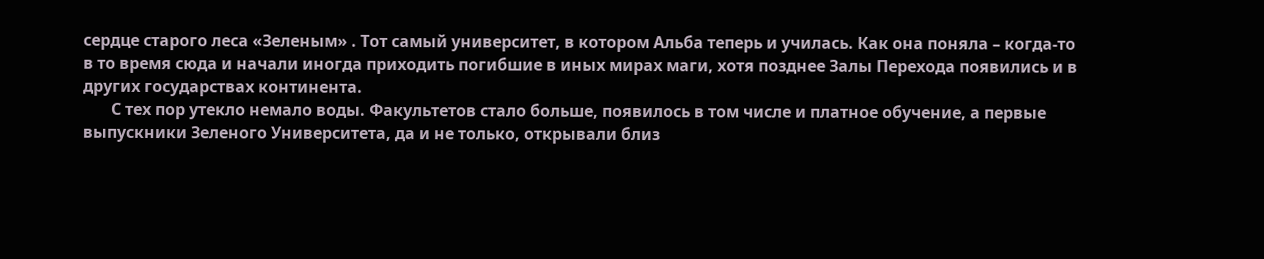сердце старого леса «Зеленым» . Тот самый университет, в котором Альба теперь и училась. Как она поняла – когда-то в то время сюда и начали иногда приходить погибшие в иных мирах маги, хотя позднее Залы Перехода появились и в других государствах континента.
       С тех пор утекло немало воды. Факультетов стало больше, появилось в том числе и платное обучение, а первые выпускники Зеленого Университета, да и не только, открывали близ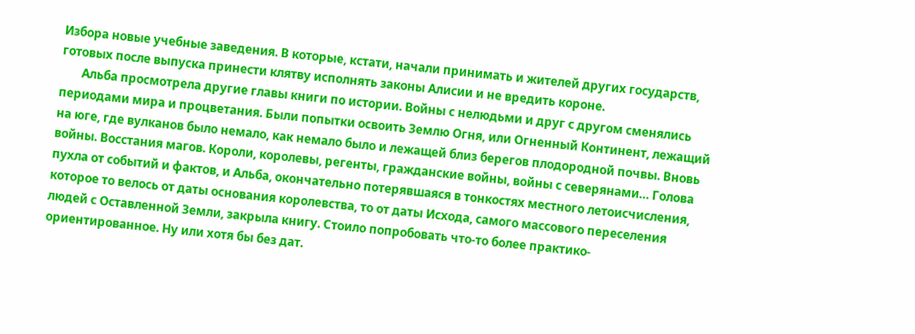Избора новые учебные заведения. В которые, кстати, начали принимать и жителей других государств, готовых после выпуска принести клятву исполнять законы Алисии и не вредить короне.
       Альба просмотрела другие главы книги по истории. Войны с нелюдьми и друг с другом сменялись периодами мира и процветания. Были попытки освоить Землю Огня, или Огненный Континент, лежащий на юге, где вулканов было немало, как немало было и лежащей близ берегов плодородной почвы. Вновь войны. Восстания магов. Короли, королевы, регенты, гражданские войны, войны с северянами… Голова пухла от событий и фактов, и Альба, окончательно потерявшаяся в тонкостях местного летоисчисления, которое то велось от даты основания королевства, то от даты Исхода, самого массового переселения людей с Оставленной Земли, закрыла книгу. Стоило попробовать что-то более практико-ориентированное. Ну или хотя бы без дат.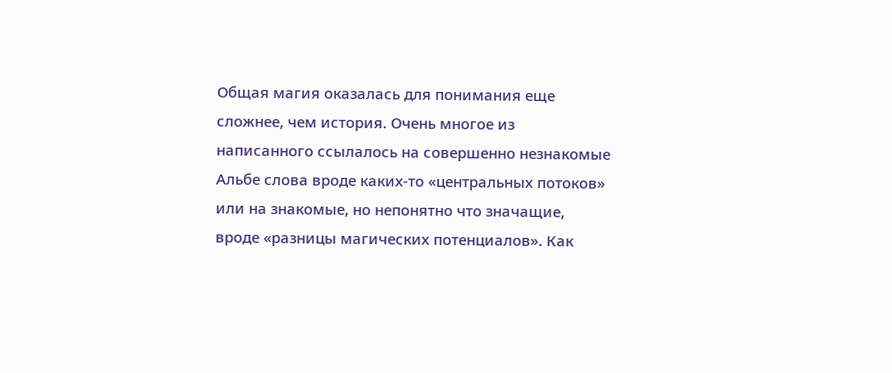Общая магия оказалась для понимания еще сложнее, чем история. Очень многое из написанного ссылалось на совершенно незнакомые Альбе слова вроде каких-то «центральных потоков» или на знакомые, но непонятно что значащие, вроде «разницы магических потенциалов». Как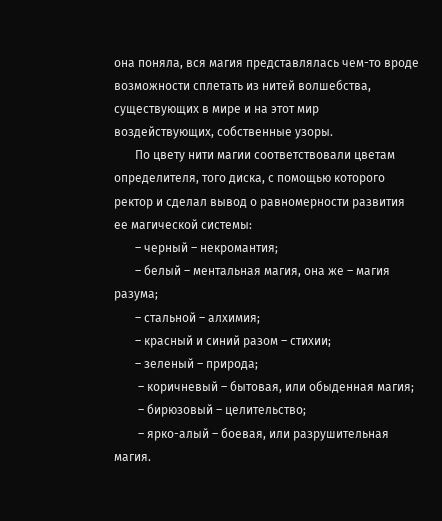она поняла, вся магия представлялась чем-то вроде возможности сплетать из нитей волшебства, существующих в мире и на этот мир воздействующих, собственные узоры.
       По цвету нити магии соответствовали цветам определителя, того диска, с помощью которого ректор и сделал вывод о равномерности развития ее магической системы:
       – черный – некромантия;
       – белый – ментальная магия, она же – магия разума;
       – стальной – алхимия;
       – красный и синий разом – стихии;
       – зеленый – природа;
        – коричневый – бытовая, или обыденная магия;
        – бирюзовый – целительство;
        – ярко-алый – боевая, или разрушительная магия.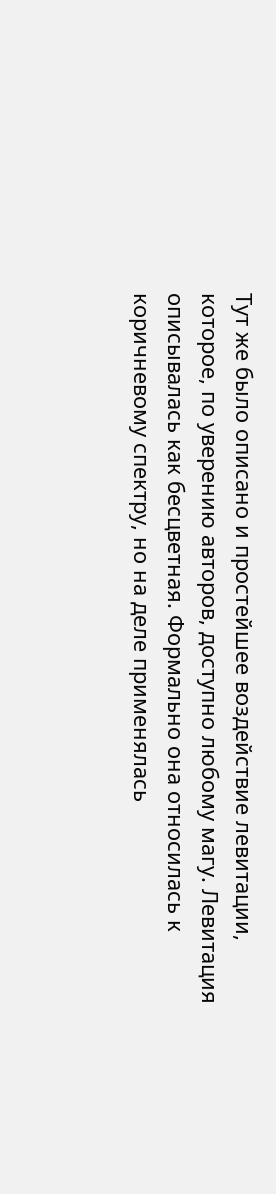Тут же было описано и простейшее воздействие левитации, которое, по уверению авторов, доступно любому магу. Левитация описывалась как бесцветная. Формально она относилась к коричневому спектру, но на деле применялась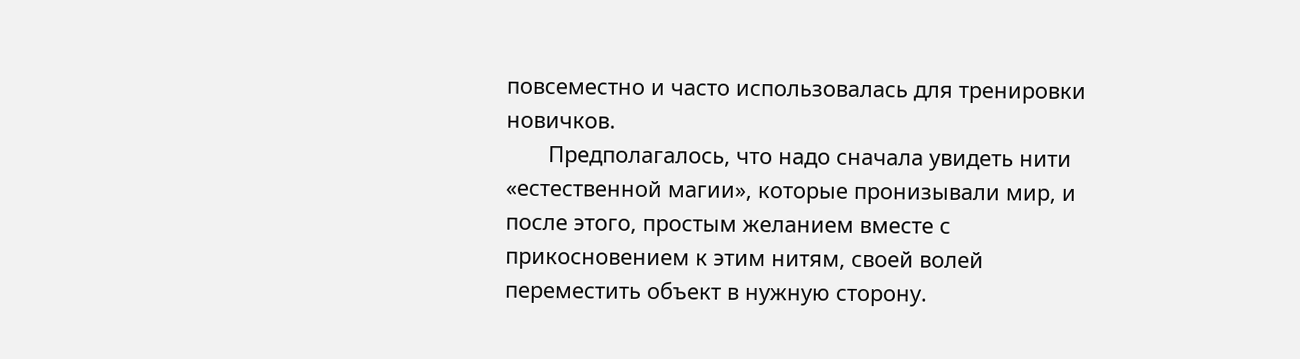повсеместно и часто использовалась для тренировки новичков.
       Предполагалось, что надо сначала увидеть нити «естественной магии», которые пронизывали мир, и после этого, простым желанием вместе с прикосновением к этим нитям, своей волей переместить объект в нужную сторону.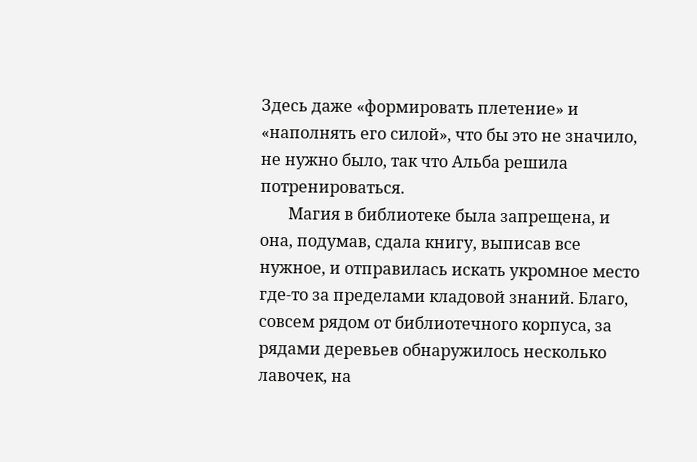Здесь даже «формировать плетение» и «наполнять его силой», что бы это не значило, не нужно было, так что Альба решила потренироваться.
       Магия в библиотеке была запрещена, и она, подумав, сдала книгу, выписав все нужное, и отправилась искать укромное место где-то за пределами кладовой знаний. Благо, совсем рядом от библиотечного корпуса, за рядами деревьев обнаружилось несколько лавочек, на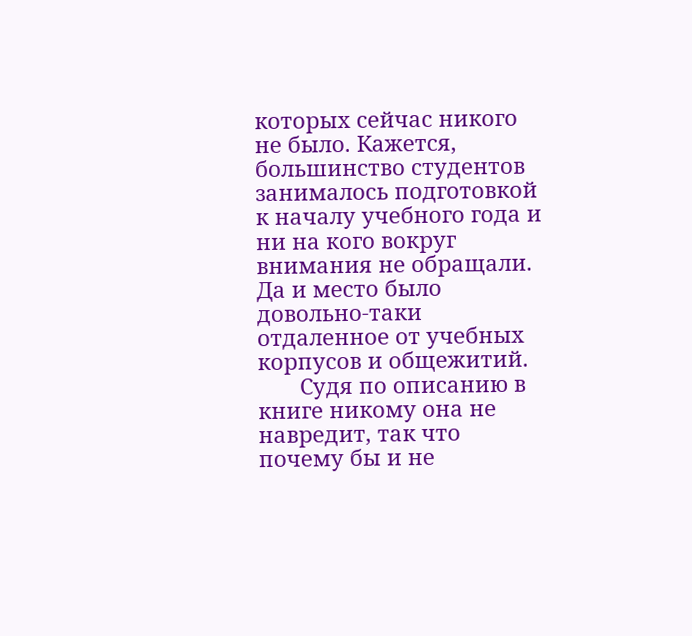которых сейчас никого не было. Кажется, большинство студентов занималось подготовкой к началу учебного года и ни на кого вокруг внимания не обращали. Да и место было довольно-таки отдаленное от учебных корпусов и общежитий.
       Судя по описанию в книге никому она не навредит, так что почему бы и не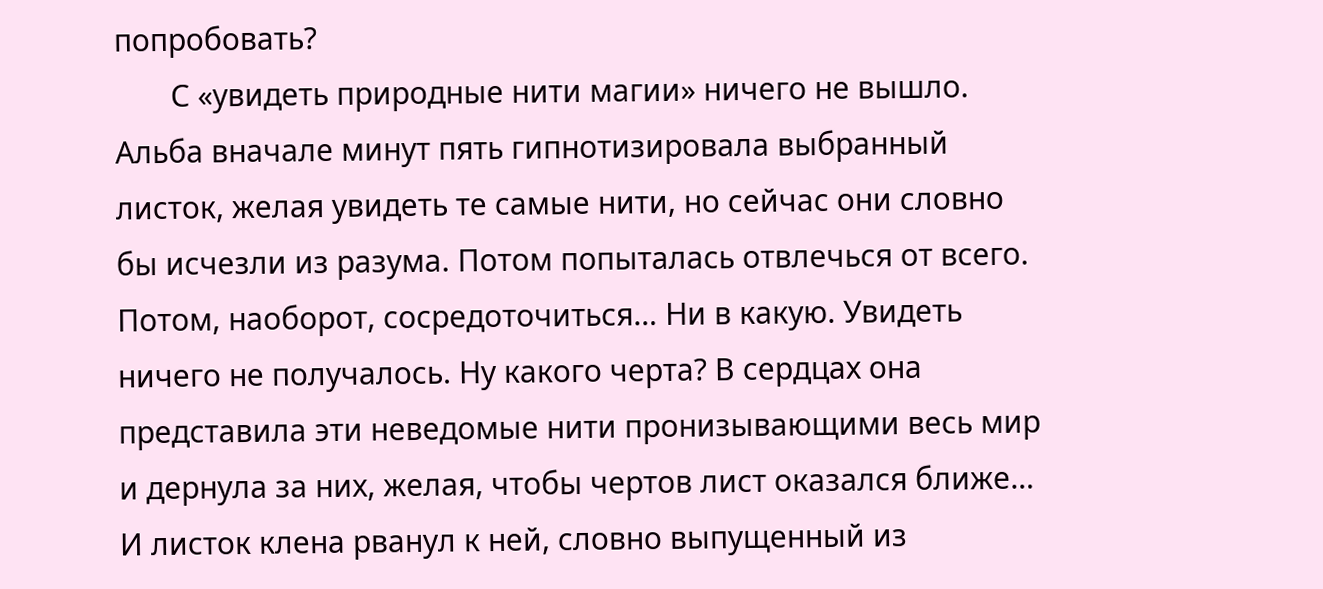попробовать?
       С «увидеть природные нити магии» ничего не вышло. Альба вначале минут пять гипнотизировала выбранный листок, желая увидеть те самые нити, но сейчас они словно бы исчезли из разума. Потом попыталась отвлечься от всего. Потом, наоборот, сосредоточиться… Ни в какую. Увидеть ничего не получалось. Ну какого черта? В сердцах она представила эти неведомые нити пронизывающими весь мир и дернула за них, желая, чтобы чертов лист оказался ближе… И листок клена рванул к ней, словно выпущенный из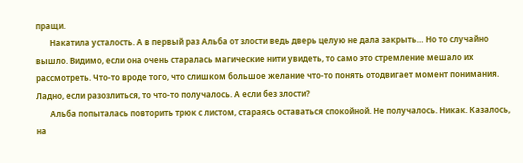пращи.
       Накатила усталость. А в первый раз Альба от злости ведь дверь целую не дала закрыть… Но то случайно вышло. Видимо, если она очень старалась магические нити увидеть, то само это стремление мешало их рассмотреть. Что-то вроде того, что слишком большое желание что-то понять отодвигает момент понимания. Ладно, если разозлиться, то что-то получалось. А если без злости?
       Альба попыталась повторить трюк с листом, стараясь оставаться спокойной. Не получалось. Никак. Казалось, на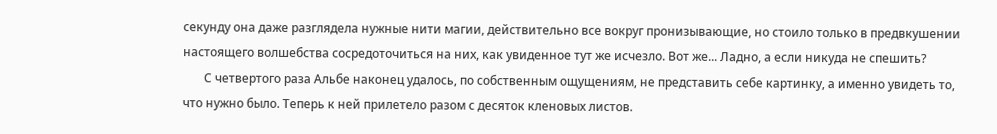секунду она даже разглядела нужные нити магии, действительно все вокруг пронизывающие, но стоило только в предвкушении настоящего волшебства сосредоточиться на них, как увиденное тут же исчезло. Вот же... Ладно, а если никуда не спешить?
       С четвертого раза Альбе наконец удалось, по собственным ощущениям, не представить себе картинку, а именно увидеть то, что нужно было. Теперь к ней прилетело разом с десяток кленовых листов.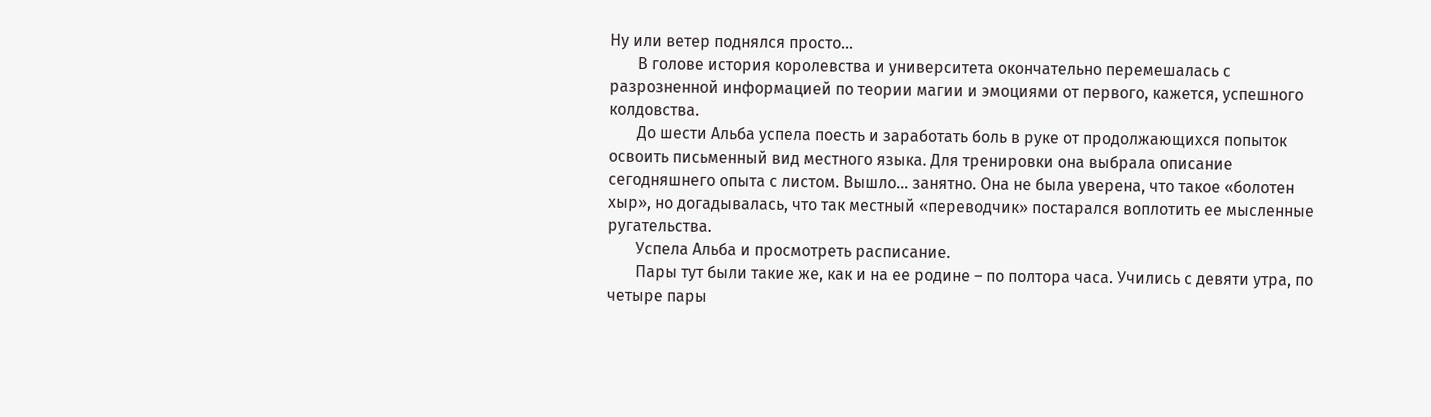Ну или ветер поднялся просто…
       В голове история королевства и университета окончательно перемешалась с разрозненной информацией по теории магии и эмоциями от первого, кажется, успешного колдовства.
       До шести Альба успела поесть и заработать боль в руке от продолжающихся попыток освоить письменный вид местного языка. Для тренировки она выбрала описание сегодняшнего опыта с листом. Вышло… занятно. Она не была уверена, что такое «болотен хыр», но догадывалась, что так местный «переводчик» постарался воплотить ее мысленные ругательства.
       Успела Альба и просмотреть расписание.
       Пары тут были такие же, как и на ее родине – по полтора часа. Учились с девяти утра, по четыре пары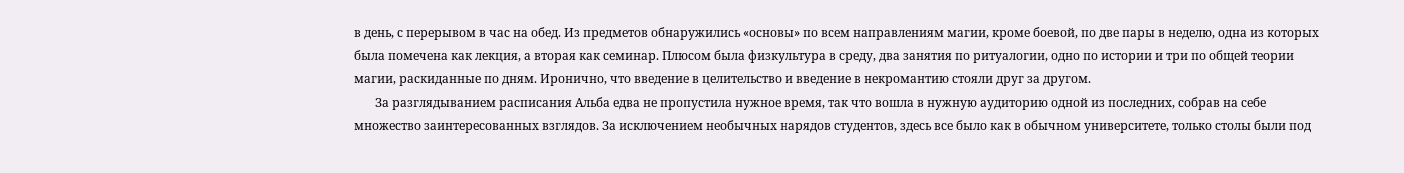в день, с перерывом в час на обед. Из предметов обнаружились «основы» по всем направлениям магии, кроме боевой, по две пары в неделю, одна из которых была помечена как лекция, а вторая как семинар. Плюсом была физкультура в среду, два занятия по ритуалогии, одно по истории и три по общей теории магии, раскиданные по дням. Иронично, что введение в целительство и введение в некромантию стояли друг за другом.
       За разглядыванием расписания Альба едва не пропустила нужное время, так что вошла в нужную аудиторию одной из последних, собрав на себе множество заинтересованных взглядов. За исключением необычных нарядов студентов, здесь все было как в обычном университете, только столы были под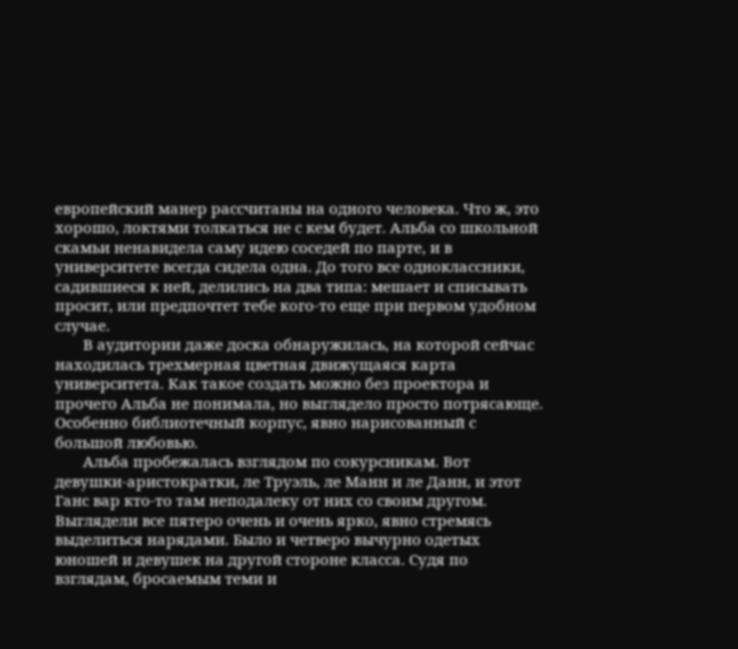европейский манер рассчитаны на одного человека. Что ж, это хорошо, локтями толкаться не с кем будет. Альба со школьной скамьи ненавидела саму идею соседей по парте, и в университете всегда сидела одна. До того все одноклассники, садившиеся к ней, делились на два типа: мешает и списывать просит, или предпочтет тебе кого-то еще при первом удобном случае.
       В аудитории даже доска обнаружилась, на которой сейчас находилась трехмерная цветная движущаяся карта университета. Как такое создать можно без проектора и прочего Альба не понимала, но выглядело просто потрясающе. Особенно библиотечный корпус, явно нарисованный с большой любовью.
       Альба пробежалась взглядом по сокурсникам. Вот девушки-аристократки, ле Труэль, ле Манн и ле Данн, и этот Ганс вар кто-то там неподалеку от них со своим другом. Выглядели все пятеро очень и очень ярко, явно стремясь выделиться нарядами. Было и четверо вычурно одетых юношей и девушек на другой стороне класса. Судя по взглядам, бросаемым теми и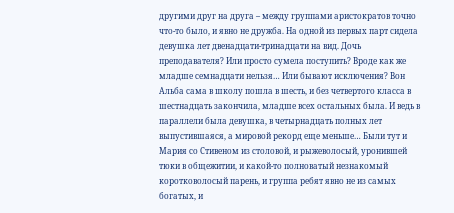другими друг на друга – между группами аристократов точно что-то было, и явно не дружба. На одной из первых парт сидела девушка лет двенадцати-тринадцати на вид. Дочь преподавателя? Или просто сумела поступить? Вроде как же младше семнадцати нельзя… Или бывают исключения? Вон Альба сама в школу пошла в шесть, и без четвертого класса в шестнадцать закончила, младше всех остальных была. И ведь в параллели была девушка, в четырнадцать полных лет выпустившаяся, а мировой рекорд еще меньше… Были тут и Мария со Стивеном из столовой, и рыжеволосый, уронившей тюки в общежитии, и какой-то полноватый незнакомый коротковолосый парень, и группа ребят явно не из самых богатых, и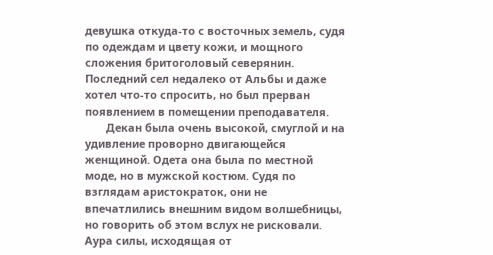девушка откуда-то с восточных земель, судя по одеждам и цвету кожи, и мощного сложения бритоголовый северянин. Последний сел недалеко от Альбы и даже хотел что-то спросить, но был прерван появлением в помещении преподавателя.
       Декан была очень высокой, смуглой и на удивление проворно двигающейся женщиной. Одета она была по местной моде, но в мужской костюм. Судя по взглядам аристократок, они не впечатлились внешним видом волшебницы, но говорить об этом вслух не рисковали. Аура силы, исходящая от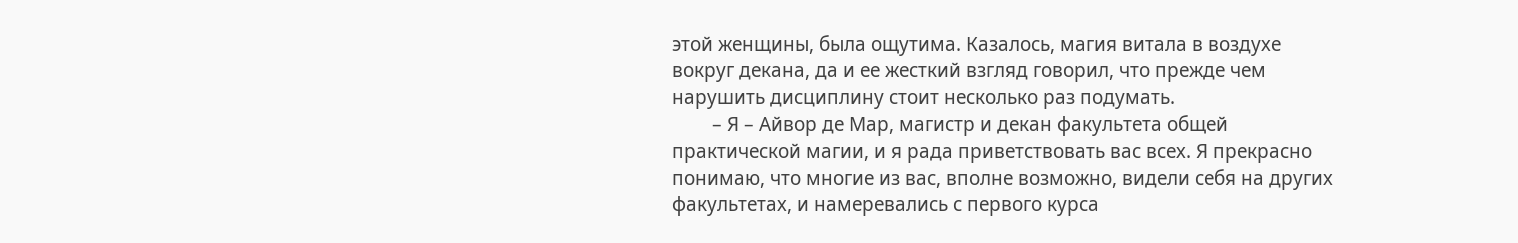этой женщины, была ощутима. Казалось, магия витала в воздухе вокруг декана, да и ее жесткий взгляд говорил, что прежде чем нарушить дисциплину стоит несколько раз подумать.
        – Я – Айвор де Мар, магистр и декан факультета общей практической магии, и я рада приветствовать вас всех. Я прекрасно понимаю, что многие из вас, вполне возможно, видели себя на других факультетах, и намеревались с первого курса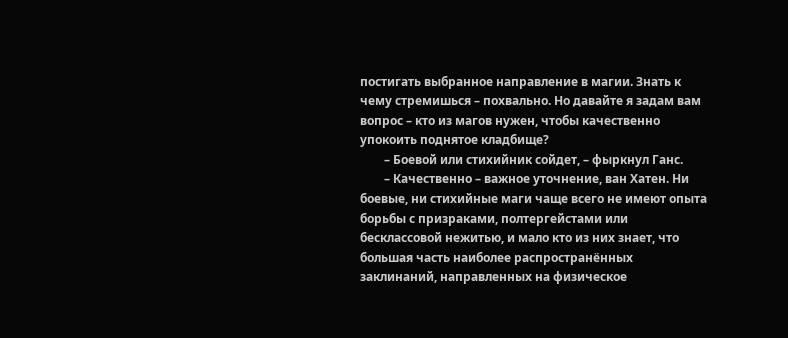постигать выбранное направление в магии. Знать к чему стремишься – похвально. Но давайте я задам вам вопрос – кто из магов нужен, чтобы качественно упокоить поднятое кладбище?
        – Боевой или стихийник сойдет, – фыркнул Ганс.
        – Качественно – важное уточнение, ван Хатен. Ни боевые, ни стихийные маги чаще всего не имеют опыта борьбы с призраками, полтергейстами или бесклассовой нежитью, и мало кто из них знает, что большая часть наиболее распространённых заклинаний, направленных на физическое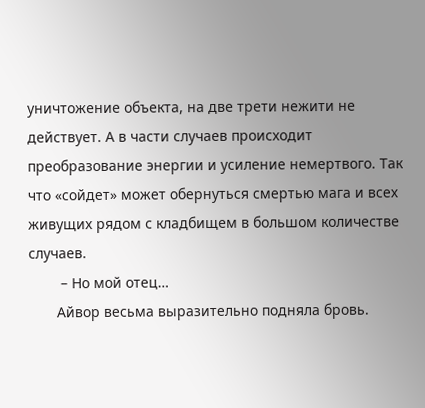уничтожение объекта, на две трети нежити не действует. А в части случаев происходит преобразование энергии и усиление немертвого. Так что «сойдет» может обернуться смертью мага и всех живущих рядом с кладбищем в большом количестве случаев.
        – Но мой отец…
       Айвор весьма выразительно подняла бровь.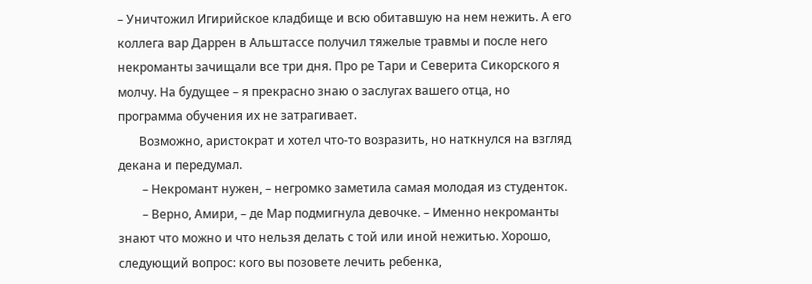– Уничтожил Игирийское кладбище и всю обитавшую на нем нежить. А его коллега вар Даррен в Альштассе получил тяжелые травмы и после него некроманты зачищали все три дня. Про ре Тари и Северита Сикорского я молчу. На будущее – я прекрасно знаю о заслугах вашего отца, но программа обучения их не затрагивает.
       Возможно, аристократ и хотел что-то возразить, но наткнулся на взгляд декана и передумал.
        – Некромант нужен, – негромко заметила самая молодая из студенток.
        – Верно, Амири, – де Мар подмигнула девочке. – Именно некроманты знают что можно и что нельзя делать с той или иной нежитью. Хорошо, следующий вопрос: кого вы позовете лечить ребенка,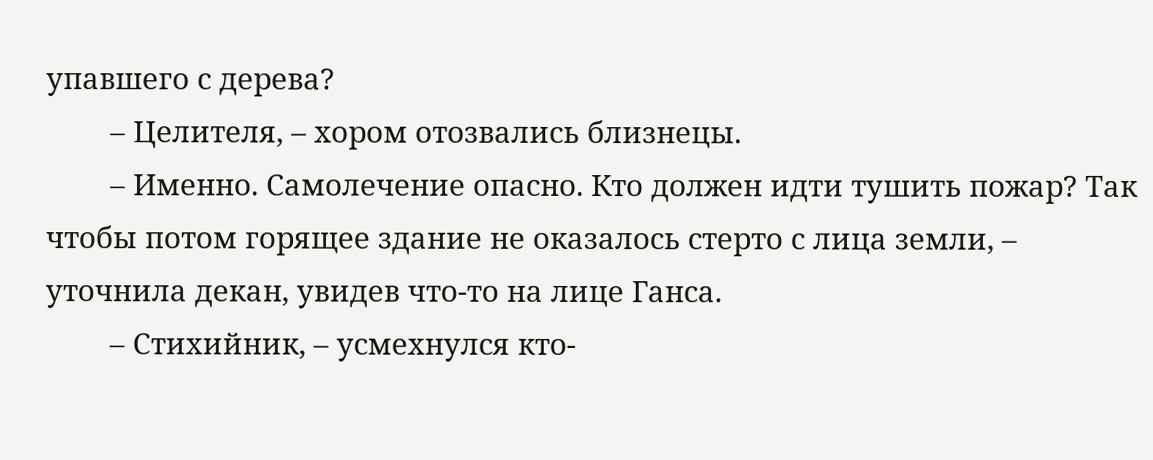упавшего с дерева?
        – Целителя, – хором отозвались близнецы.
        – Именно. Самолечение опасно. Кто должен идти тушить пожар? Так чтобы потом горящее здание не оказалось стерто с лица земли, – уточнила декан, увидев что-то на лице Ганса.
        – Стихийник, – усмехнулся кто-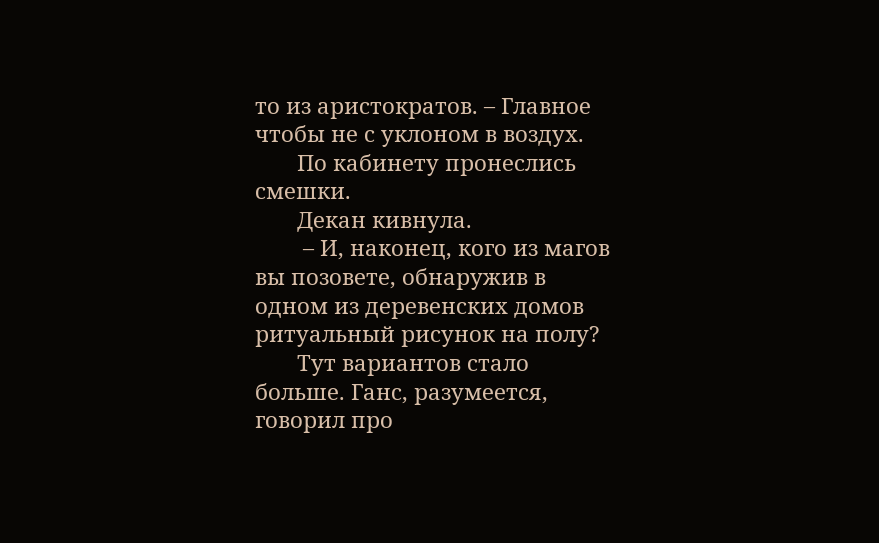то из аристократов. – Главное чтобы не с уклоном в воздух.
       По кабинету пронеслись смешки.
       Декан кивнула.
        – И, наконец, кого из магов вы позовете, обнаружив в одном из деревенских домов ритуальный рисунок на полу?
       Тут вариантов стало больше. Ганс, разумеется, говорил про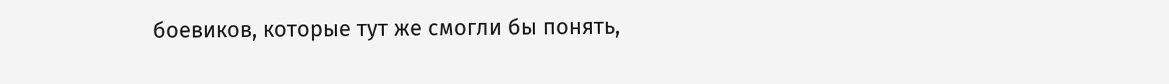боевиков, которые тут же смогли бы понять,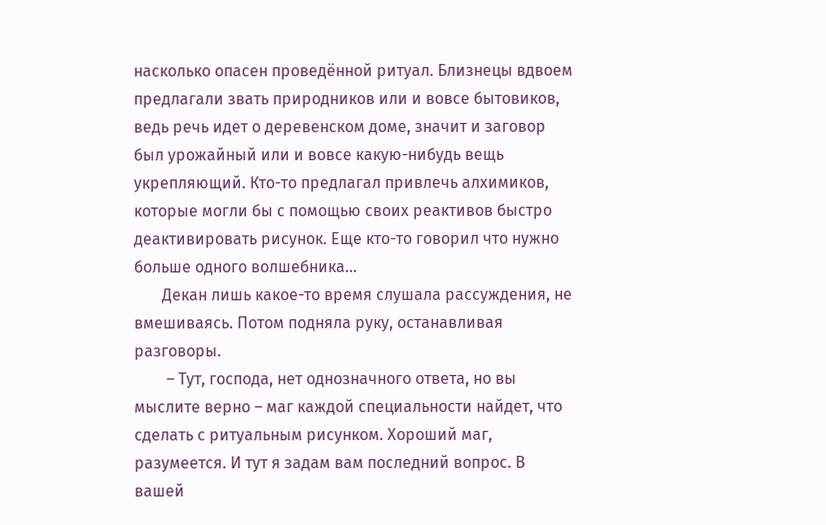насколько опасен проведённой ритуал. Близнецы вдвоем предлагали звать природников или и вовсе бытовиков, ведь речь идет о деревенском доме, значит и заговор был урожайный или и вовсе какую-нибудь вещь укрепляющий. Кто-то предлагал привлечь алхимиков, которые могли бы с помощью своих реактивов быстро деактивировать рисунок. Еще кто-то говорил что нужно больше одного волшебника…
       Декан лишь какое-то время слушала рассуждения, не вмешиваясь. Потом подняла руку, останавливая разговоры.
        – Тут, господа, нет однозначного ответа, но вы мыслите верно – маг каждой специальности найдет, что сделать с ритуальным рисунком. Хороший маг, разумеется. И тут я задам вам последний вопрос. В вашей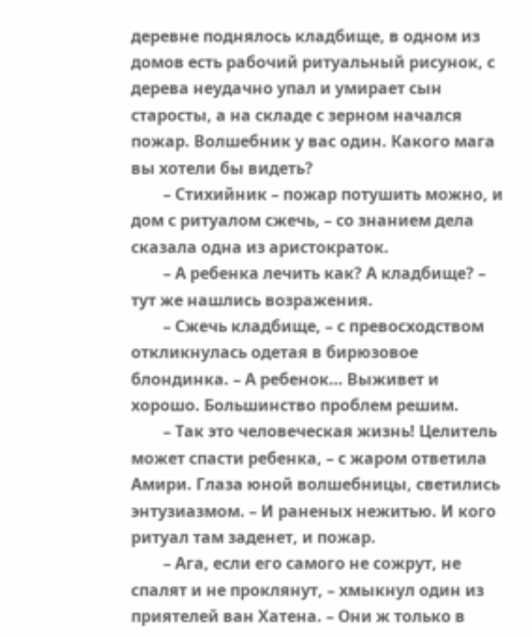деревне поднялось кладбище, в одном из домов есть рабочий ритуальный рисунок, с дерева неудачно упал и умирает сын старосты, а на складе с зерном начался пожар. Волшебник у вас один. Какого мага вы хотели бы видеть?
        – Стихийник – пожар потушить можно, и дом с ритуалом сжечь, – со знанием дела сказала одна из аристократок.
        – А ребенка лечить как? А кладбище? – тут же нашлись возражения.
        – Сжечь кладбище, – с превосходством откликнулась одетая в бирюзовое блондинка. – А ребенок… Выживет и хорошо. Большинство проблем решим.
        – Так это человеческая жизнь! Целитель может спасти ребенка, – с жаром ответила Амири. Глаза юной волшебницы, светились энтузиазмом. – И раненых нежитью. И кого ритуал там заденет, и пожар.
        – Ага, если его самого не сожрут, не спалят и не проклянут, – хмыкнул один из приятелей ван Хатена. – Они ж только в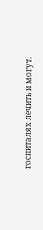госпиталях лечить и могут.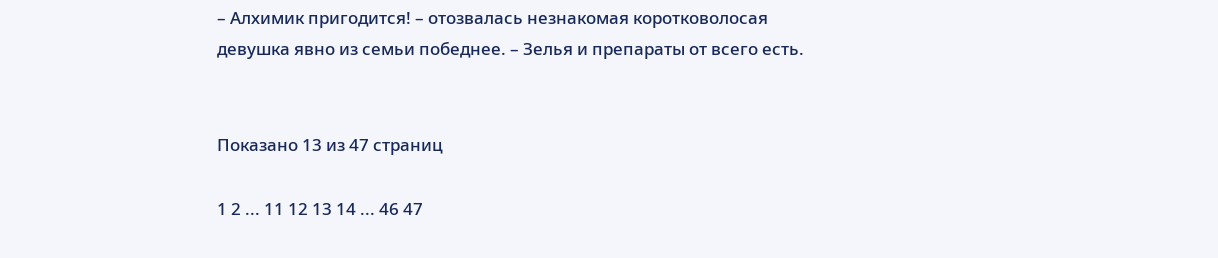– Алхимик пригодится! – отозвалась незнакомая коротковолосая девушка явно из семьи победнее. – Зелья и препараты от всего есть.


Показано 13 из 47 страниц

1 2 ... 11 12 13 14 ... 46 47